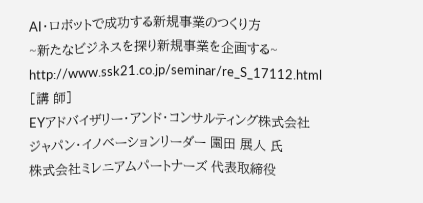AI・ロボットで成功する新規事業のつくり方
~新たなビジネスを探り新規事業を企画する~
http://www.ssk21.co.jp/seminar/re_S_17112.html
[講 師]
EYアドバイザリー・アンド・コンサルティング株式会社
ジャパン・イノベーションリーダー 園田 展人 氏
株式会社ミレニアムパートナーズ 代表取締役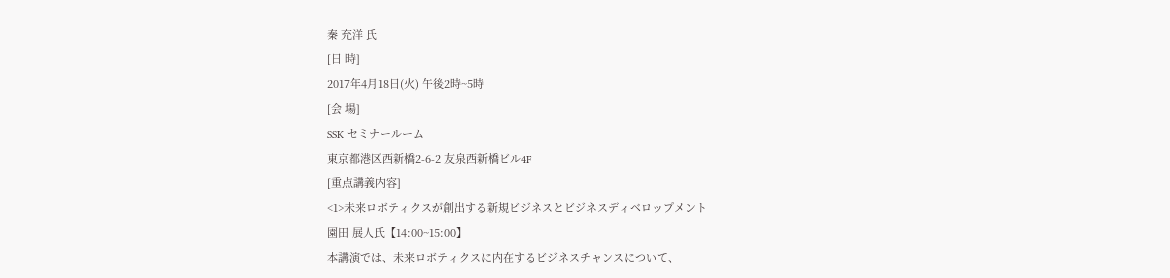秦 充洋 氏
[日 時]
2017年4月18日(火) 午後2時~5時
[会 場]
SSK セミナールーム
東京都港区西新橋2-6-2 友泉西新橋ビル4F
[重点講義内容]
<1>未来ロボティクスが創出する新規ビジネスとビジネスディベロップメント
園田 展人氏【14:00~15:00】
本講演では、未来ロボティクスに内在するビジネスチャンスについて、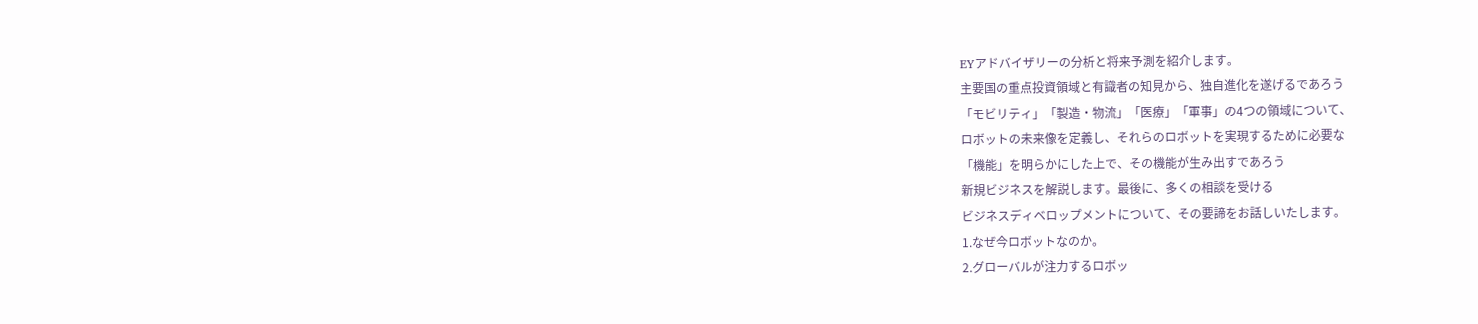EYアドバイザリーの分析と将来予測を紹介します。
主要国の重点投資領域と有識者の知見から、独自進化を遂げるであろう
「モビリティ」「製造・物流」「医療」「軍事」の4つの領域について、
ロボットの未来像を定義し、それらのロボットを実現するために必要な
「機能」を明らかにした上で、その機能が生み出すであろう
新規ビジネスを解説します。最後に、多くの相談を受ける
ビジネスディベロップメントについて、その要諦をお話しいたします。
1.なぜ今ロボットなのか。
2.グローバルが注力するロボッ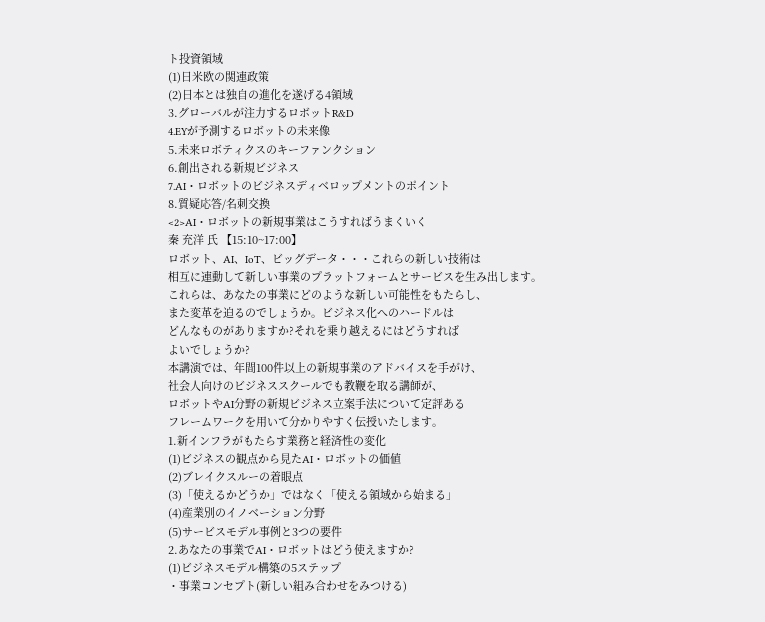ト投資領域
(1)日米欧の関連政策
(2)日本とは独自の進化を遂げる4領域
3.グローバルが注力するロボットR&D
4.EYが予測するロボットの未来像
5.未来ロボティクスのキーファンクション
6.創出される新規ビジネス
7.AI・ロボットのビジネスディベロップメントのポイント
8.質疑応答/名刺交換
<2>AI・ロボットの新規事業はこうすればうまくいく
秦 充洋 氏 【15:10~17:00】
ロボット、AI、IoT、ビッグデータ・・・これらの新しい技術は
相互に連動して新しい事業のプラットフォームとサービスを生み出します。
これらは、あなたの事業にどのような新しい可能性をもたらし、
また変革を迫るのでしょうか。ビジネス化へのハードルは
どんなものがありますか?それを乗り越えるにはどうすれば
よいでしょうか?
本講演では、年間100件以上の新規事業のアドバイスを手がけ、
社会人向けのビジネススクールでも教鞭を取る講師が、
ロボットやAI分野の新規ビジネス立案手法について定評ある
フレームワークを用いて分かりやすく伝授いたします。
1.新インフラがもたらす業務と経済性の変化
(1)ビジネスの観点から見たAI・ロボットの価値
(2)ブレイクスルーの着眼点
(3)「使えるかどうか」ではなく「使える領域から始まる」
(4)産業別のイノベーション分野
(5)サービスモデル事例と3つの要件
2.あなたの事業でAI・ロボットはどう使えますか?
(1)ビジネスモデル構築の5ステップ
・事業コンセプト(新しい組み合わせをみつける)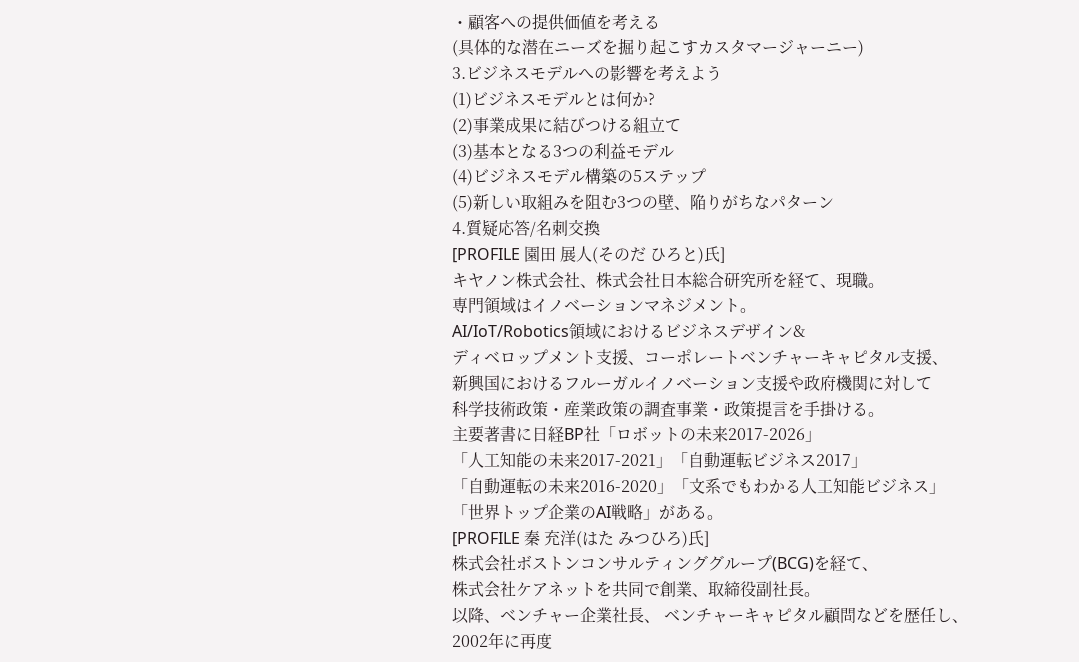・顧客への提供価値を考える
(具体的な潜在ニーズを掘り起こすカスタマージャーニー)
3.ビジネスモデルへの影響を考えよう
(1)ビジネスモデルとは何か?
(2)事業成果に結びつける組立て
(3)基本となる3つの利益モデル
(4)ビジネスモデル構築の5ステップ
(5)新しい取組みを阻む3つの壁、陥りがちなパターン
4.質疑応答/名刺交換
[PROFILE 園田 展人(そのだ ひろと)氏]
キヤノン株式会社、株式会社日本総合研究所を経て、現職。
専門領域はイノベーションマネジメント。
AI/IoT/Robotics領域におけるビジネスデザイン&
ディベロップメント支援、コーポレートベンチャーキャピタル支援、
新興国におけるフルーガルイノベーション支援や政府機関に対して
科学技術政策・産業政策の調査事業・政策提言を手掛ける。
主要著書に日経BP社「ロボットの未来2017-2026」
「人工知能の未来2017-2021」「自動運転ビジネス2017」
「自動運転の未来2016-2020」「文系でもわかる人工知能ビジネス」
「世界トップ企業のAI戦略」がある。
[PROFILE 秦 充洋(はた みつひろ)氏]
株式会社ボストンコンサルティンググループ(BCG)を経て、
株式会社ケアネットを共同で創業、取締役副社長。
以降、ベンチャー企業社長、 ベンチャーキャピタル顧問などを歴任し、
2002年に再度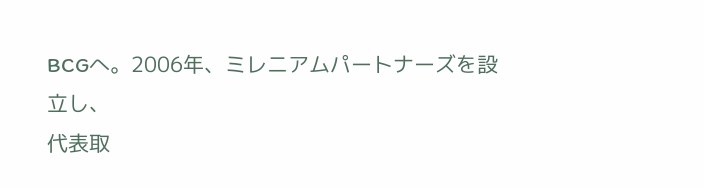BCGへ。2006年、ミレニアムパートナーズを設立し、
代表取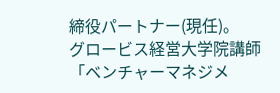締役パートナー(現任)。
グロービス経営大学院講師「ベンチャーマネジメ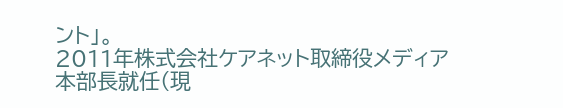ント」。
2011年株式会社ケアネット取締役メディア本部長就任(現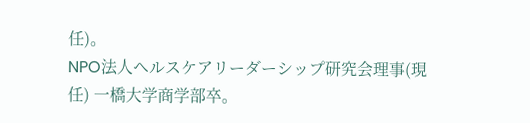任)。
NPO法人ヘルスケアリーダーシップ研究会理事(現任) 一橋大学商学部卒。